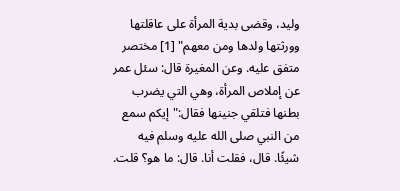وليد، وقضى بدية المرأة على عاقلتها وورثتها ولدها ومن معهم" [1] مختصر متفق عليه. وعن المغيرة قال: سئل عمر عن إملاص المرأة، وهي التي يضرب بطنها فتلقي جنينها فقال:"إيكم سمع من النبي صلى الله عليه وسلم فيه شيئًا. قال، فقلت أنا. قال: ما هو؟ قلت.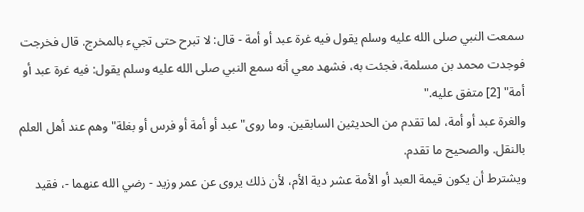سمعت النبي صلى الله عليه وسلم يقول فيه غرة عبد أو أمة - قال: لا تبرح حتى تجيء بالمخرج. قال فخرجت فوجدت محمد بن مسلمة، فجئت به، فشهد معي أنه سمع النبي صلى الله عليه وسلم يقول: فيه غرة عبد أو أمة" [2] متفق عليه."
والغرة عبد أو أمة، لما تقدم من الحديثين السابقين. وما روى"عبد أو أمة أو فرس أو بغلة"وهم عند أهل العلم بالنقل. والصحيح ما تقدم.
ويشترط أن يكون قيمة العبد أو الأمة عشر دية الأم، لأن ذلك يروى عن عمر وزيد - رضي الله عنهما -، فقيد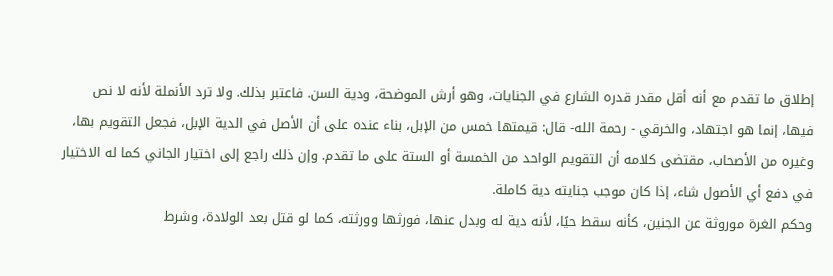إطلاق ما تقدم مع أنه أقل مقدر قدره الشارع في الجنايات، وهو أرش الموضحة، ودية السن. فاعتبر بذلك. ولا ترد الأنملة لأنه لا نص فيها، إنما هو اجتهاد، والخرقي - رحمة الله- قال: قيمتها خمس من الإبل، بناء عنده على أن الأصل في الدية الإبل، فجعل التقويم بها، وغيره من الأصحاب، مقتضى كلامه أن التقويم الواحد من الخمسة أو الستة على ما تقدم. وإن ذلك راجع إلى اختيار الجاني كما له الاختيار في دفع أي الأصول شاء، إذا كان موجب جنايته دية كاملة.
وحكم الغرة موروثة عن الجنين، كأنه سقط حيًا، لأنه دية له وبدل عنها، فورثها وورثته، كما لو قتل بعد الولادة، وشرط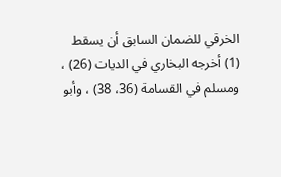الخرقي للضمان السابق أن يسقط
(1) أخرجه البخاري في الديات (26) ، ومسلم في القسامة (36، 38) ، وأبو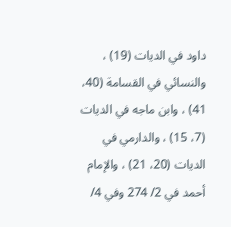داود في الديات (19) ، والنسائي في القسامة (40، 41) ، وابن ماجه في الديات (7، 15) ، والدارمي في الديات (20، 21) ، والإمام أحمد في 2/ 274 وفي 4/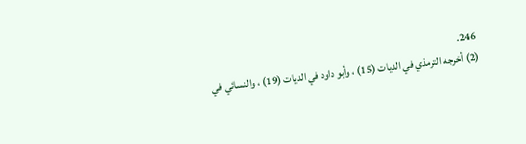246.
(2) أخرجه الترمذي في الديات (15) ، وأبو داود في الديات (19) ، والنسائي في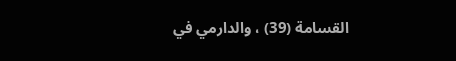القسامة (39) ، والدارمي في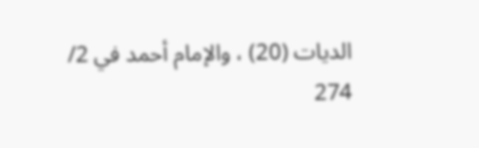الديات (20) ، والإمام أحمد في 2/ 274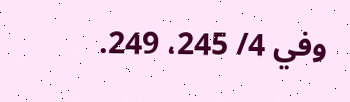وفي 4/ 245، 249.